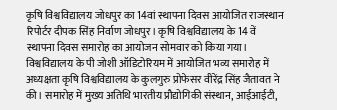कृषि विश्वविद्यालय जोधपुर का 14वां स्थापना दिवस आयोजित राजस्थान रिपोर्टर दीपक सिंह निर्वाण जोधपुर। कृषि विश्वविद्यालय के 14 वें स्थापना दिवस समारोह का आयोजन सोमवार को किया गया। विश्वविद्यालय के पी जोशी ऑडिटोरियम में आयोजित भव्य समारोह में अध्यक्षता कृषि विश्वविद्यालय के कुलगुरु प्रोफेसर वीरेंद्र सिंह जैतावत ने की। समारोह में मुख्य अतिथि भारतीय प्रौद्योगिकी संस्थान, आईआईटी,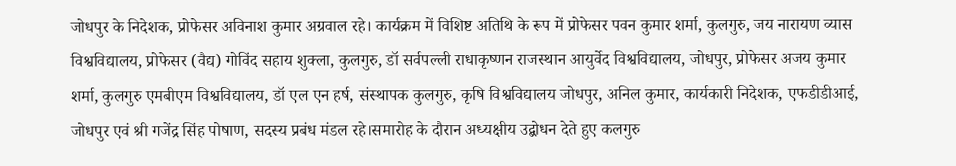जोधपुर के निदेशक, प्रोफेसर अविनाश कुमार अग्रवाल रहे। कार्यक्रम में विशिष्ट अतिथि के रूप में प्रोफेसर पवन कुमार शर्मा, कुलगुरु, जय नारायण व्यास विश्वविद्यालय, प्रोफेसर (वैद्य) गोविंद सहाय शुक्ला, कुलगुरु, डॉ सर्वपल्ली राधाकृष्णन राजस्थान आयुर्वेद विश्वविद्यालय, जोधपुर, प्रोफेसर अजय कुमार शर्मा, कुलगुरु एमबीएम विश्वविद्यालय, डॉ एल एन हर्ष, संस्थापक कुलगुरु, कृषि विश्वविद्यालय जोधपुर, अनिल कुमार, कार्यकारी निदेशक, एफडीडीआई, जोधपुर एवं श्री गजेंद्र सिंह पोषाण, सदस्य प्रबंध मंडल रहे।समारोह के दौरान अध्यक्षीय उद्बोधन देते हुए कलगुरु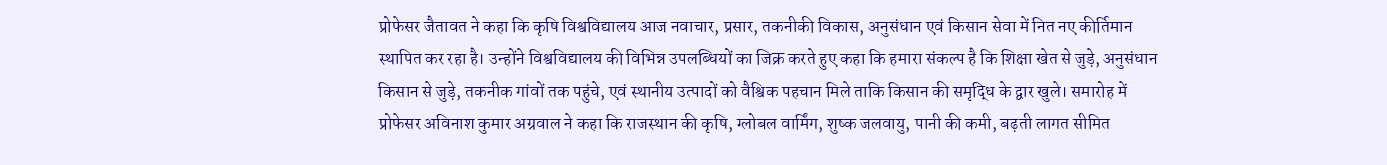प्रोफेसर जैतावत ने कहा कि कृषि विश्वविद्यालय आज नवाचार, प्रसार, तकनीकी विकास, अनुसंधान एवं किसान सेवा में नित नए कीर्तिमान स्थापित कर रहा है। उन्होंने विश्वविद्यालय की विभिन्न उपलब्धियों का जिक्र करते हुए कहा कि हमारा संकल्प है कि शिक्षा खेत से जुड़े, अनुसंधान किसान से जुड़े, तकनीक गांवों तक पहुंचे, एवं स्थानीय उत्पादों को वैश्विक पहचान मिले ताकि किसान की समृद्धि के द्वार खुले। समारोह में प्रोफेसर अविनाश कुमार अग्रवाल ने कहा कि राजस्थान की कृषि, ग्लोबल वार्मिंग, शुष्क जलवायु, पानी की कमी, बढ़ती लागत सीमित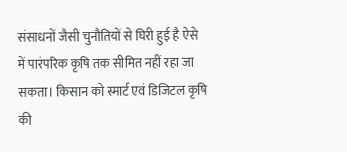संसाधनों जैसी चुनौतियों से घिरी हुई है ऐसे में पारंपरिक कृषि तक सीमित नहीं रहा जा सकता। किसान को स्मार्ट एवं डिजिटल कृषि की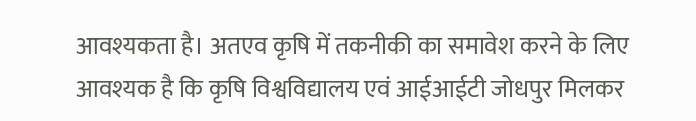आवश्यकता है। अतएव कृषि में तकनीकी का समावेश करने के लिए आवश्यक है कि कृषि विश्वविद्यालय एवं आईआईटी जोधपुर मिलकर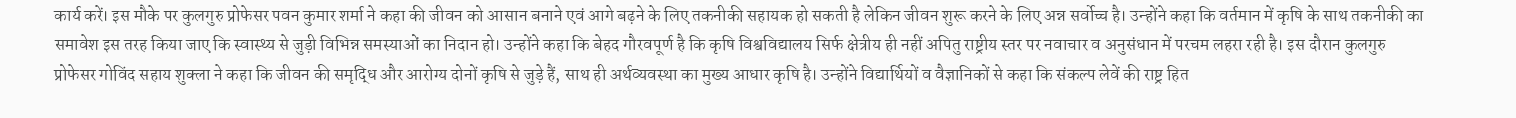कार्य करें। इस मौके पर कुलगुरु प्रोफेसर पवन कुमार शर्मा ने कहा की जीवन को आसान बनाने एवं आगे बढ़ने के लिए तकनीकी सहायक हो सकती है लेकिन जीवन शुरू करने के लिए अन्न सर्वोच्च है। उन्होंने कहा कि वर्तमान में कृषि के साथ तकनीकी का समावेश इस तरह किया जाए कि स्वास्थ्य से जुड़ी विभिन्न समस्याओं का निदान हो। उन्होंने कहा कि बेहद गौरवपूर्ण है कि कृषि विश्वविद्यालय सिर्फ क्षेत्रीय ही नहीं अपितु राष्ट्रीय स्तर पर नवाचार व अनुसंधान में परचम लहरा रही है। इस दौरान कुलगुरु प्रोफेसर गोविंद सहाय शुक्ला ने कहा कि जीवन की समृद्धि और आरोग्य दोनों कृषि से जुड़े हैं, साथ ही अर्थव्यवस्था का मुख्य आधार कृषि है। उन्होंने विद्यार्थियों व वैज्ञानिकों से कहा कि संकल्प लेवें की राष्ट्र हित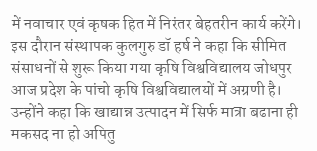में नवाचार एवं कृषक हित में निरंतर बेहतरीन कार्य करेंगे। इस दौरान संस्थापक कुलगुरु डॉ हर्ष ने कहा कि सीमित संसाधनों से शुरू किया गया कृषि विश्वविद्यालय जोधपुर आज प्रदेश के पांचो कृषि विश्वविद्यालयों में अग्रणी है। उन्होंने कहा कि खाद्यान्न उत्पादन में सिर्फ मात्रा बढाना ही मकसद ना हो अपितु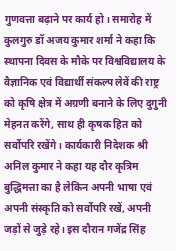गुणवत्ता बढ़ाने पर कार्य हो। समारोह में कुलगुरु डॉ अजय कुमार शर्मा ने कहा कि स्थापना दिवस के मौके पर विश्वविद्यालय के वैज्ञानिक एवं विद्यार्थी संकल्प लेवें की राष्ट्र को कृषि क्षेत्र में अग्रणी बनाने के लिए दुगुनी मेहनत करेंगे, साथ ही कृषक हित को सर्वोपरि रखेंगे। कार्यकारी निदेशक श्री अनिल कुमार ने कहा यह दौर कृत्रिम बुद्धिमत्ता का है लेकिन अपनी भाषा एवं अपनी संस्कृति को सर्वोपरि रखें, अपनी जड़ों से जुड़े रहे। इस दौरान गजेंद्र सिंह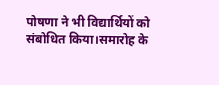पोषणा ने भी विद्यार्थियों को संबोधित किया।समारोह के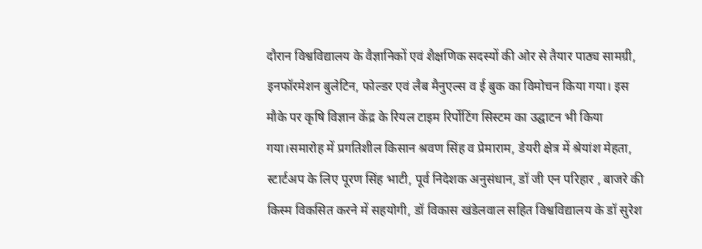दौरान विश्वविद्यालय के वैज्ञानिकों एवं शैक्षणिक सदस्यों की ओर से तैयार पाठ्य सामग्री, इनफॉरमेशन बुलेटिन, फोल्डर एवं लैब मैनुएल्स व ई बुक का विमोचन किया गया। इस मौके पर कृषि विज्ञान केंद्र के रियल टाइम रिर्पोटिंग सिस्टम का उद्घाटन भी किया गया।समारोह में प्रगतिशील किसान श्रवण सिंह व प्रेमाराम, डेयरी क्षेत्र में श्रेयांश मेहता, स्टार्टअप के लिए पूरण सिंह भाटी, पूर्व निदेशक अनुसंधान, डॉ जी एन परिहार , बाजरे की किस्म विकसित करने में सहयोगी, डॉ विकास खंडेलवाल सहित विश्वविद्यालय के डॉ सुरेश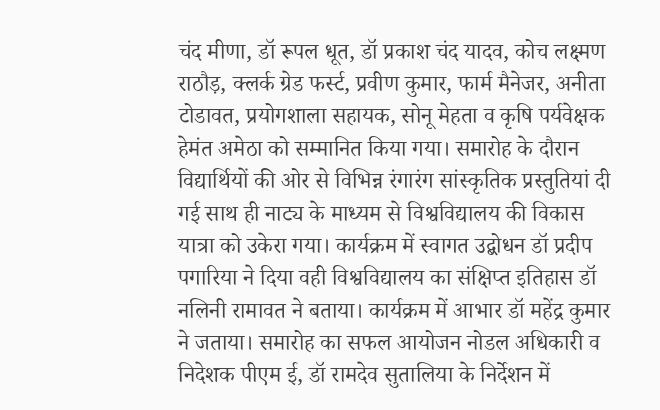चंद मीणा, डॉ रूपल धूत, डॉ प्रकाश चंद यादव, कोच लक्ष्मण राठौड़, क्लर्क ग्रेड फर्स्ट, प्रवीण कुमार, फार्म मैनेजर, अनीता टोडावत, प्रयोगशाला सहायक, सोनू मेहता व कृषि पर्यवेक्षक हेमंत अमेठा को सम्मानित किया गया। समारोह के दौरान विद्यार्थियों की ओर से विभिन्न रंगारंग सांस्कृतिक प्रस्तुतियां दी गई साथ ही नाट्य के माध्यम से विश्वविद्यालय की विकास यात्रा को उकेरा गया। कार्यक्रम में स्वागत उद्बोधन डॉ प्रदीप पगारिया ने दिया वही विश्वविद्यालय का संक्षिप्त इतिहास डॉ नलिनी रामावत ने बताया। कार्यक्रम में आभार डॉ महेंद्र कुमार ने जताया। समारोह का सफल आयोजन नोडल अधिकारी व निदेशक पीएम ई, डॉ रामदेव सुतालिया के निर्देशन में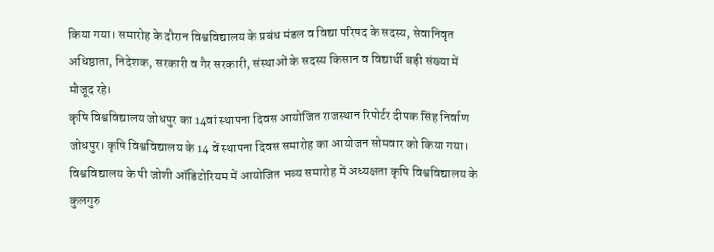किया गया। समारोह के दौरान विश्वविद्यालय के प्रबंध मंडल व विद्या परिषद के सदस्य, सेवानिवृत अधिष्ठाता, निदेशक, सरकारी व गैर सरकारी, संस्थाओं के सदस्य किसान व विद्यार्थी बड़ी संख्या में मौजूद रहे।
कृषि विश्वविद्यालय जोधपुर का 14वां स्थापना दिवस आयोजित राजस्थान रिपोर्टर दीपक सिंह निर्वाण जोधपुर। कृषि विश्वविद्यालय के 14 वें स्थापना दिवस समारोह का आयोजन सोमवार को किया गया। विश्वविद्यालय के पी जोशी ऑडिटोरियम में आयोजित भव्य समारोह में अध्यक्षता कृषि विश्वविद्यालय के कुलगुरु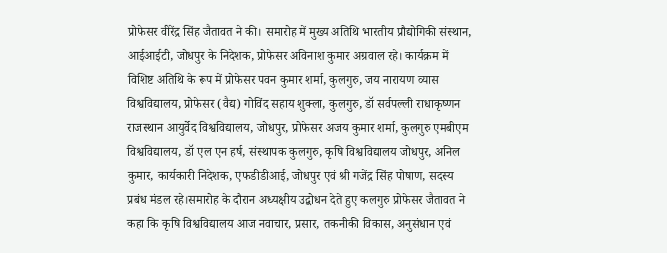प्रोफेसर वीरेंद्र सिंह जैतावत ने की। समारोह में मुख्य अतिथि भारतीय प्रौद्योगिकी संस्थान, आईआईटी, जोधपुर के निदेशक, प्रोफेसर अविनाश कुमार अग्रवाल रहे। कार्यक्रम में विशिष्ट अतिथि के रूप में प्रोफेसर पवन कुमार शर्मा, कुलगुरु, जय नारायण व्यास विश्वविद्यालय, प्रोफेसर (वैद्य) गोविंद सहाय शुक्ला, कुलगुरु, डॉ सर्वपल्ली राधाकृष्णन राजस्थान आयुर्वेद विश्वविद्यालय, जोधपुर, प्रोफेसर अजय कुमार शर्मा, कुलगुरु एमबीएम विश्वविद्यालय, डॉ एल एन हर्ष, संस्थापक कुलगुरु, कृषि विश्वविद्यालय जोधपुर, अनिल कुमार, कार्यकारी निदेशक, एफडीडीआई, जोधपुर एवं श्री गजेंद्र सिंह पोषाण, सदस्य प्रबंध मंडल रहे।समारोह के दौरान अध्यक्षीय उद्बोधन देते हुए कलगुरु प्रोफेसर जैतावत ने कहा कि कृषि विश्वविद्यालय आज नवाचार, प्रसार, तकनीकी विकास, अनुसंधान एवं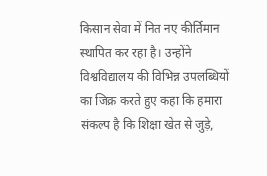किसान सेवा में नित नए कीर्तिमान स्थापित कर रहा है। उन्होंने विश्वविद्यालय की विभिन्न उपलब्धियों का जिक्र करते हुए कहा कि हमारा संकल्प है कि शिक्षा खेत से जुड़े,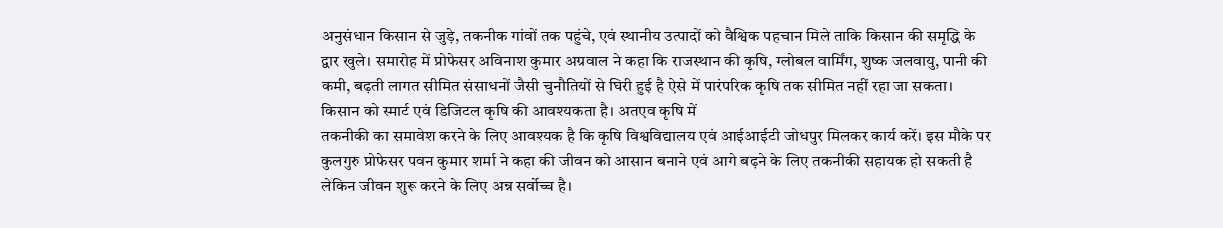अनुसंधान किसान से जुड़े, तकनीक गांवों तक पहुंचे, एवं स्थानीय उत्पादों को वैश्विक पहचान मिले ताकि किसान की समृद्धि के द्वार खुले। समारोह में प्रोफेसर अविनाश कुमार अग्रवाल ने कहा कि राजस्थान की कृषि, ग्लोबल वार्मिंग, शुष्क जलवायु, पानी की कमी, बढ़ती लागत सीमित संसाधनों जैसी चुनौतियों से घिरी हुई है ऐसे में पारंपरिक कृषि तक सीमित नहीं रहा जा सकता। किसान को स्मार्ट एवं डिजिटल कृषि की आवश्यकता है। अतएव कृषि में
तकनीकी का समावेश करने के लिए आवश्यक है कि कृषि विश्वविद्यालय एवं आईआईटी जोधपुर मिलकर कार्य करें। इस मौके पर कुलगुरु प्रोफेसर पवन कुमार शर्मा ने कहा की जीवन को आसान बनाने एवं आगे बढ़ने के लिए तकनीकी सहायक हो सकती है लेकिन जीवन शुरू करने के लिए अन्न सर्वोच्च है।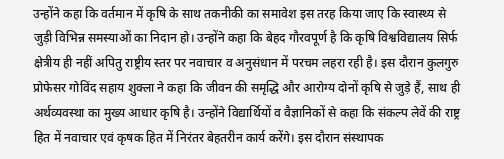उन्होंने कहा कि वर्तमान में कृषि के साथ तकनीकी का समावेश इस तरह किया जाए कि स्वास्थ्य से जुड़ी विभिन्न समस्याओं का निदान हो। उन्होंने कहा कि बेहद गौरवपूर्ण है कि कृषि विश्वविद्यालय सिर्फ क्षेत्रीय ही नहीं अपितु राष्ट्रीय स्तर पर नवाचार व अनुसंधान में परचम लहरा रही है। इस दौरान कुलगुरु प्रोफेसर गोविंद सहाय शुक्ला ने कहा कि जीवन की समृद्धि और आरोग्य दोनों कृषि से जुड़े हैं, साथ ही अर्थव्यवस्था का मुख्य आधार कृषि है। उन्होंने विद्यार्थियों व वैज्ञानिकों से कहा कि संकल्प लेवें की राष्ट्र हित में नवाचार एवं कृषक हित में निरंतर बेहतरीन कार्य करेंगे। इस दौरान संस्थापक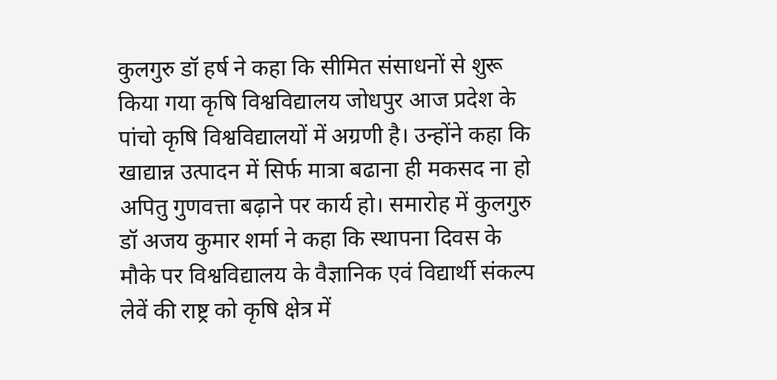कुलगुरु डॉ हर्ष ने कहा कि सीमित संसाधनों से शुरू किया गया कृषि विश्वविद्यालय जोधपुर आज प्रदेश के पांचो कृषि विश्वविद्यालयों में अग्रणी है। उन्होंने कहा कि खाद्यान्न उत्पादन में सिर्फ मात्रा बढाना ही मकसद ना हो अपितु गुणवत्ता बढ़ाने पर कार्य हो। समारोह में कुलगुरु डॉ अजय कुमार शर्मा ने कहा कि स्थापना दिवस के मौके पर विश्वविद्यालय के वैज्ञानिक एवं विद्यार्थी संकल्प लेवें की राष्ट्र को कृषि क्षेत्र में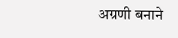अग्रणी बनाने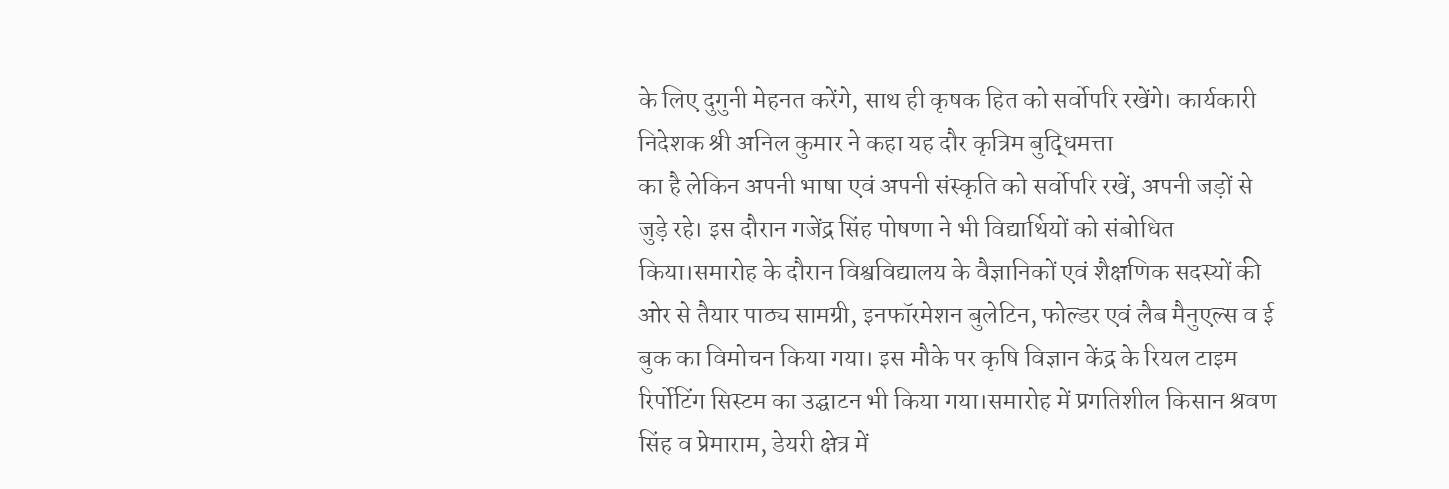के लिए दुगुनी मेहनत करेंगे, साथ ही कृषक हित को सर्वोपरि रखेंगे। कार्यकारी निदेशक श्री अनिल कुमार ने कहा यह दौर कृत्रिम बुद्धिमत्ता
का है लेकिन अपनी भाषा एवं अपनी संस्कृति को सर्वोपरि रखें, अपनी जड़ों से जुड़े रहे। इस दौरान गजेंद्र सिंह पोषणा ने भी विद्यार्थियों को संबोधित किया।समारोह के दौरान विश्वविद्यालय के वैज्ञानिकों एवं शैक्षणिक सदस्यों की ओर से तैयार पाठ्य सामग्री, इनफॉरमेशन बुलेटिन, फोल्डर एवं लैब मैनुएल्स व ई बुक का विमोचन किया गया। इस मौके पर कृषि विज्ञान केंद्र के रियल टाइम रिर्पोटिंग सिस्टम का उद्घाटन भी किया गया।समारोह में प्रगतिशील किसान श्रवण सिंह व प्रेमाराम, डेयरी क्षेत्र में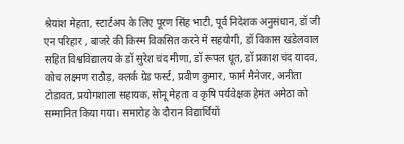श्रेयांश मेहता, स्टार्टअप के लिए पूरण सिंह भाटी, पूर्व निदेशक अनुसंधान, डॉ जी एन परिहार , बाजरे की किस्म विकसित करने में सहयोगी, डॉ विकास खंडेलवाल सहित विश्वविद्यालय के डॉ सुरेश चंद मीणा, डॉ रूपल धूत, डॉ प्रकाश चंद यादव, कोच लक्ष्मण राठौड़, क्लर्क ग्रेड फर्स्ट, प्रवीण कुमार, फार्म मैनेजर, अनीता टोडावत, प्रयोगशाला सहायक, सोनू मेहता व कृषि पर्यवेक्षक हेमंत अमेठा को सम्मानित किया गया। समारोह के दौरान विद्यार्थियों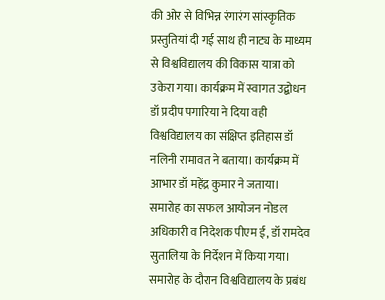की ओर से विभिन्न रंगारंग सांस्कृतिक प्रस्तुतियां दी गई साथ ही नाट्य के माध्यम से विश्वविद्यालय की विकास यात्रा को उकेरा गया। कार्यक्रम में स्वागत उद्बोधन डॉ प्रदीप पगारिया ने दिया वही विश्वविद्यालय का संक्षिप्त इतिहास डॉ नलिनी रामावत ने बताया। कार्यक्रम में आभार डॉ महेंद्र कुमार ने जताया। समारोह का सफल आयोजन नोडल अधिकारी व निदेशक पीएम ई, डॉ रामदेव सुतालिया के निर्देशन में किया गया। समारोह के दौरान विश्वविद्यालय के प्रबंध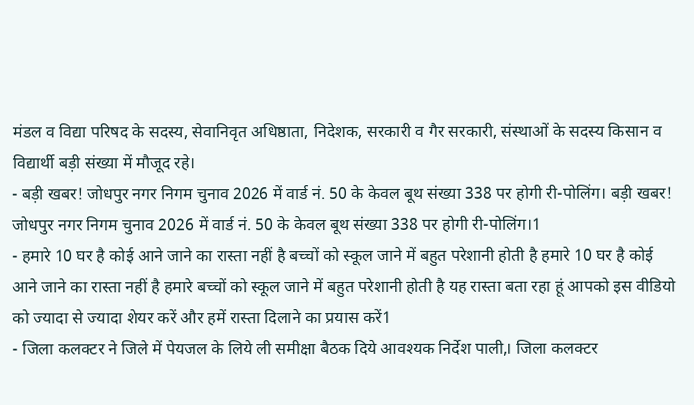मंडल व विद्या परिषद के सदस्य, सेवानिवृत अधिष्ठाता, निदेशक, सरकारी व गैर सरकारी, संस्थाओं के सदस्य किसान व विद्यार्थी बड़ी संख्या में मौजूद रहे।
- बड़ी खबर! जोधपुर नगर निगम चुनाव 2026 में वार्ड नं. 50 के केवल बूथ संख्या 338 पर होगी री-पोलिंग। बड़ी खबर! जोधपुर नगर निगम चुनाव 2026 में वार्ड नं. 50 के केवल बूथ संख्या 338 पर होगी री-पोलिंग।1
- हमारे 10 घर है कोई आने जाने का रास्ता नहीं है बच्चों को स्कूल जाने में बहुत परेशानी होती है हमारे 10 घर है कोई आने जाने का रास्ता नहीं है हमारे बच्चों को स्कूल जाने में बहुत परेशानी होती है यह रास्ता बता रहा हूं आपको इस वीडियो को ज्यादा से ज्यादा शेयर करें और हमें रास्ता दिलाने का प्रयास करें1
- जिला कलक्टर ने जिले में पेयजल के लिये ली समीक्षा बैठक दिये आवश्यक निर्देश पाली,। जिला कलक्टर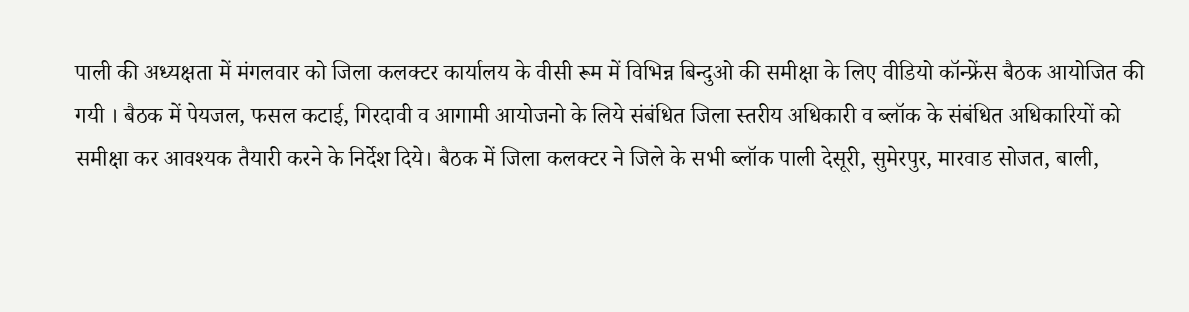पाली की अध्यक्षता में मंगलवार को जिला कलक्टर कार्यालय के वीसी रूम में विभिन्न बिन्दुओ की समीक्षा के लिए वीडियो कॉन्फ्रेंस बैठक आयोजित की गयी । बैठक में पेयजल, फसल कटाई, गिरदावी व आगामी आयोजनो के लिये संबंधित जिला स्तरीय अधिकारी व ब्लॉक के संबंधित अधिकारियों को समीक्षा कर आवश्यक तैयारी करने के निर्देश दिये। बैठक में जिला कलक्टर ने जिले के सभी ब्लॉक पाली देसूरी, सुमेरपुर, मारवाड सोजत, बाली,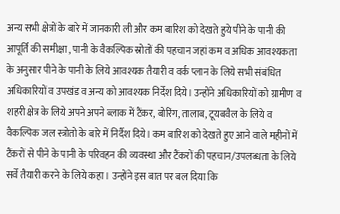अन्य सभी क्षेत्रों के बारे में जानकारी ली और कम बारिश को देखते हुये पीने के पानी की आपूर्ति की समीक्षा , पानी के वैकल्पिक स्रोतों की पहचान जहां कम व अधिक आवश्यकता के अनुसार पीने के पानी के लिये आवश्यक तैयारी व वर्क प्लान के लिये सभी संबंधित अधिकारियों व उपखंड व अन्य को आवश्यक निर्देश दिये। उन्होंने अधिकारियों को ग्रामीण व शहरी क्षेत्र के लिये अपने अपने ब्लाक में टैंकर, बोरिंग, तालाब, टूयबवैल के लिये व वैकल्पिक जल स्त्रोतो के बारे में निर्दैश दिये। कम बारिश को देखते हुए आने वाले महीनों में टैंकरों से पीने के पानी के परिवहन की व्यवस्था और टैंकरों की पहचान/उपलब्धता के लिये सर्वे तैयारी करने के लिये कहा। उन्होंने इस बात पर बल दिया कि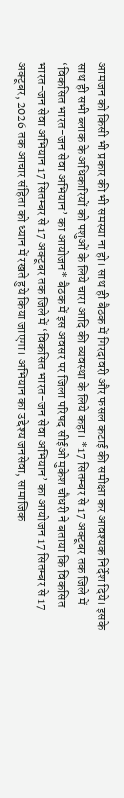आमजन को किसी भी प्रकार की भी समस्या ना हो। साथ ही बैठक में गिरदावरी और फसल कटाई की समीक्षा कर आवश्यक निर्देश दिये। इसके साथ ही सभी ब्लाक के अधिकारियों को पशुओं के लिये चारा आदि की व्यवस्था के लिये कहा। *17 सितम्बर से 17 अक्टूबर तक जिले में ‘विकसित भारत-जन सेवा अभियान’ का आयोजन* बैठक में इस अवसर पर जिला परिषद सीईओ मुकेश चौधरी ने बताया कि विकसित भारत-जन सेवा अभियान 17 सितम्बर से 17 अक्टूबर तक जिले में ‘विकसित भारत-जन सेवा अभियान’ का आयोजन 17 सितम्बर से 17 अक्टूबर, 2026 तक आचार संहिता को ध्यान में रखते हुये किया जाएगा। अभियान का उद्देश्य जनसेवा, सामाजिक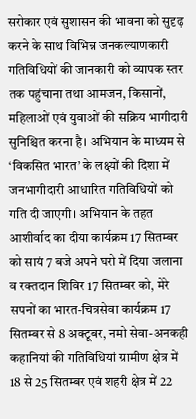सरोकार एवं सुशासन की भावना को सुदृढ़ करने के साथ विभिन्न जनकल्याणकारी गतिविधियों की जानकारी को व्यापक स्तर तक पहुंचाना तथा आमजन, किसानों, महिलाओं एवं युवाओं की सक्रिय भागीदारी सुनिश्चित करना है। अभियान के माध्यम से ‘विकसित भारत’ के लक्ष्यों की दिशा में जनभागीदारी आधारित गतिविधियों को गति दी जाएगी। अभियान के तहत आशीर्वाद का दीया कार्यक्रम 17 सितम्बर को सायं 7 बजे अपने घरो में दिया जलाना व रक्तदान शिविर 17 सितम्बर को, मेरे सपनों का भारत-चित्रसेवा कार्यक्रम 17 सितम्बर से 8 अक्टूबर, नमो सेवा-अनकही कहानियां की गतिविधियां ग्रामीण क्षेत्र में 18 से 25 सितम्बर एवं शहरी क्षेत्र में 22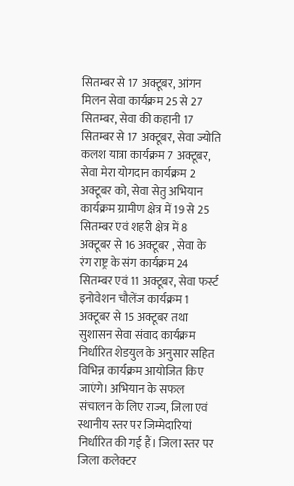सितम्बर से 17 अक्टूबर, आंगन मिलन सेवा कार्यक्रम 25 से 27 सितम्बर, सेवा की कहानी 17 सितम्बर से 17 अक्टूबर, सेवा ज्योति कलश यात्रा कार्यक्रम 7 अक्टूबर, सेवा मेरा योगदान कार्यक्रम 2 अक्टूबर को, सेवा सेतु अभियान कार्यक्रम ग्रामीण क्षेत्र में 19 से 25 सितम्बर एवं शहरी क्षेत्र में 8 अक्टूबर से 16 अक्टूबर , सेवा के रंग राष्ट्र के संग कार्यक्रम 24 सितम्बर एवं 11 अक्टूबर, सेवा फर्स्ट इनोवेशन चौलेंज कार्यक्रम 1 अक्टूबर से 15 अक्टूबर तथा सुशासन सेवा संवाद कार्यक्रम निर्धारित शेडयुल के अनुसार सहित विभिन्न कार्यक्रम आयोजित किए जाएंगे। अभियान के सफल संचालन के लिए राज्य, जिला एवं स्थानीय स्तर पर जिम्मेदारियां निर्धारित की गई हैं। जिला स्तर पर जिला कलेक्टर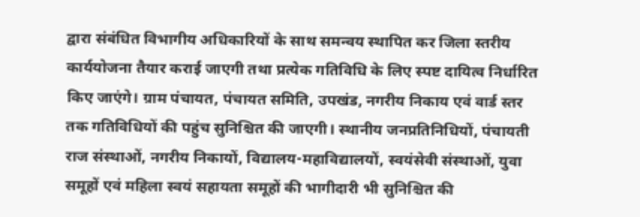द्वारा संबंधित विभागीय अधिकारियों के साथ समन्वय स्थापित कर जिला स्तरीय कार्ययोजना तैयार कराई जाएगी तथा प्रत्येक गतिविधि के लिए स्पष्ट दायित्व निर्धारित किए जाएंगे। ग्राम पंचायत, पंचायत समिति, उपखंड, नगरीय निकाय एवं वार्ड स्तर तक गतिविधियों की पहुंच सुनिश्चित की जाएगी। स्थानीय जनप्रतिनिधियों, पंचायती राज संस्थाओं, नगरीय निकायों, विद्यालय-महाविद्यालयों, स्वयंसेवी संस्थाओं, युवा समूहों एवं महिला स्वयं सहायता समूहों की भागीदारी भी सुनिश्चित की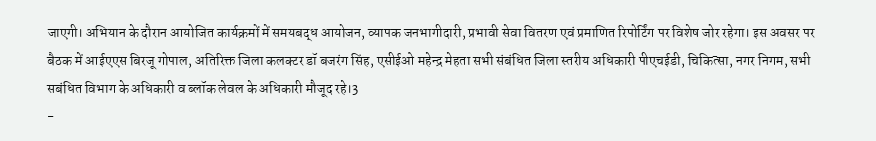जाएगी। अभियान के दौरान आयोजित कार्यक्रमों में समयबद्ध आयोजन, व्यापक जनभागीदारी, प्रभावी सेवा वितरण एवं प्रमाणित रिपोर्टिंग पर विशेष जोर रहेगा। इस अवसर पर बैठक में आईएएस बिरजू गोपाल, अतिरिक्त जिला कलक्टर डॉ बजरंग सिंह, एसीईओ महेन्द्र मेहता सभी संबंधित जिला स्तरीय अधिकारी पीएचईडी, चिकित्सा, नगर निगम, सभी सबंधित विभाग के अधिकारी व ब्लॉक लेवल के अधिकारी मौजूद रहे।3
-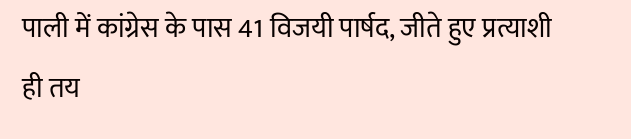पाली में कांग्रेस के पास 41 विजयी पार्षद, जीते हुए प्रत्याशी ही तय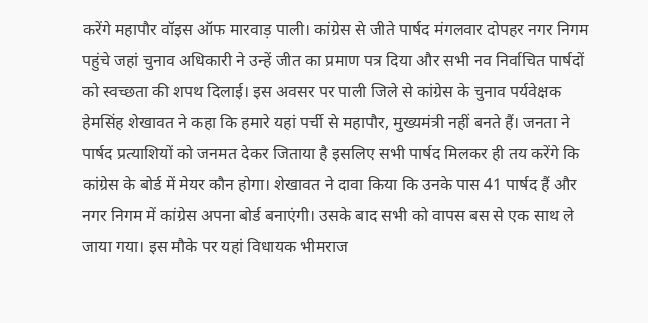करेंगे महापौर वॉइस ऑफ मारवाड़ पाली। कांग्रेस से जीते पार्षद मंगलवार दोपहर नगर निगम पहुंचे जहां चुनाव अधिकारी ने उन्हें जीत का प्रमाण पत्र दिया और सभी नव निर्वाचित पार्षदों को स्वच्छता की शपथ दिलाई। इस अवसर पर पाली जिले से कांग्रेस के चुनाव पर्यवेक्षक हेमसिंह शेखावत ने कहा कि हमारे यहां पर्ची से महापौर, मुख्यमंत्री नहीं बनते हैं। जनता ने पार्षद प्रत्याशियों को जनमत देकर जिताया है इसलिए सभी पार्षद मिलकर ही तय करेंगे कि कांग्रेस के बोर्ड में मेयर कौन होगा। शेखावत ने दावा किया कि उनके पास 41 पार्षद हैं और नगर निगम में कांग्रेस अपना बोर्ड बनाएंगी। उसके बाद सभी को वापस बस से एक साथ ले जाया गया। इस मौके पर यहां विधायक भीमराज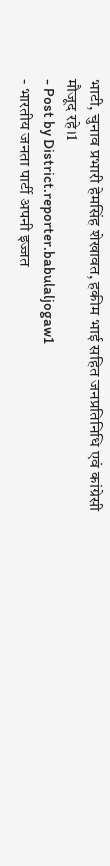भाटी, चुनाव प्रभारी हेमसिंह शेखावत, हकीम भाई सहित जनप्रतिनिधि एवं कांग्रेसी मौजूद रहे।1
- Post by District.reporter.babulaljogaw1
- भारतीय जनता पार्टी अपनी इज्जत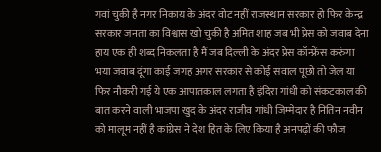गवां चुकी है नगर निकाय के अंदर वोट नहीं राजस्थान सरकार हो फिर केन्द्र सरकार जनता का विश्वास खो चुकी है अमित शाह जब भी प्रेस को जवाब देना हाय एक ही शब्द निकलता है मैं जब दिल्ली के अंदर प्रेस कॉन्फ्रेंस करुंगा भया जवाब दूंगा काई जगह अगर सरकार से कोई सवाल पूछो तो जेल या फिर नौकरी गई ये एक आपातकाल लगता है इंदिरा गांधी को संकटकाल की बात करने वाली भाजपा खुद के अंदर राजीव गांधी जिम्मेदार है नितिन नवीन को मालूम नहीं है कांग्रेस ने देश हित के लिए किया है अनपढ़ों की फौज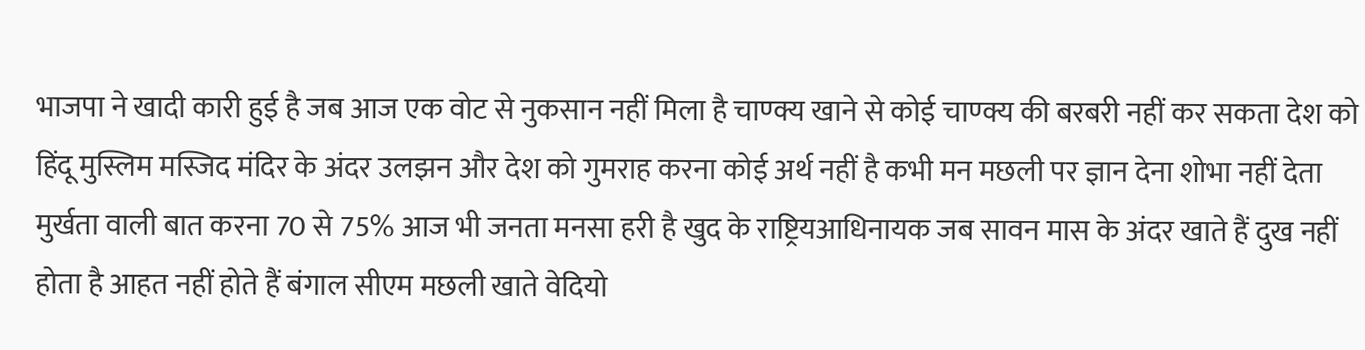भाजपा ने खादी कारी हुई है जब आज एक वोट से नुकसान नहीं मिला है चाण्क्य खाने से कोई चाण्क्य की बरबरी नहीं कर सकता देश को हिंदू मुस्लिम मस्जिद मंदिर के अंदर उलझन और देश को गुमराह करना कोई अर्थ नहीं है कभी मन मछली पर ज्ञान देना शोभा नहीं देता मुर्खता वाली बात करना 70 से 75% आज भी जनता मनसा हरी है खुद के राष्ट्रियआधिनायक जब सावन मास के अंदर खाते हैं दुख नहीं होता है आहत नहीं होते हैं बंगाल सीएम मछली खाते वेदियो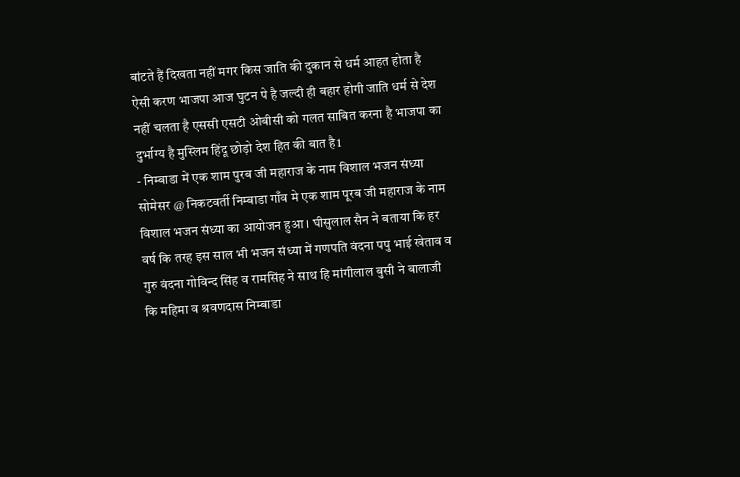बांटते हैं दिखता नहीं मगर किस जाति की दुकान से धर्म आहत होता है ऐसी करण भाजपा आज घुटन पे है जल्दी ही बहार होगी जाति धर्म से देश नहीं चलता है एससी एसटी ओबीसी को गलत साबित करना है भाजपा का दुर्भाग्य है मुस्लिम हिंदू छोड़ो देश हित की बात है1
- निम्बाडा में एक शाम पुरब जी महाराज के नाम विशाल भजन संध्या सोमेसर @ निकटवर्ती निम्बाडा गाँव मे एक शाम पूरब जी महाराज के नाम विशाल भजन संध्या का आयोजन हुआ । घीसुलाल सैन ने बताया कि हर वर्ष कि तरह इस साल भी भजन संध्या में गणपति वंदना पपु भाई खेताव व गुरु वंदना गोविन्द सिंह व रामसिंह ने साथ हि मांगीलाल बुसी ने बालाजी कि महिमा व श्रवणदास निम्बाडा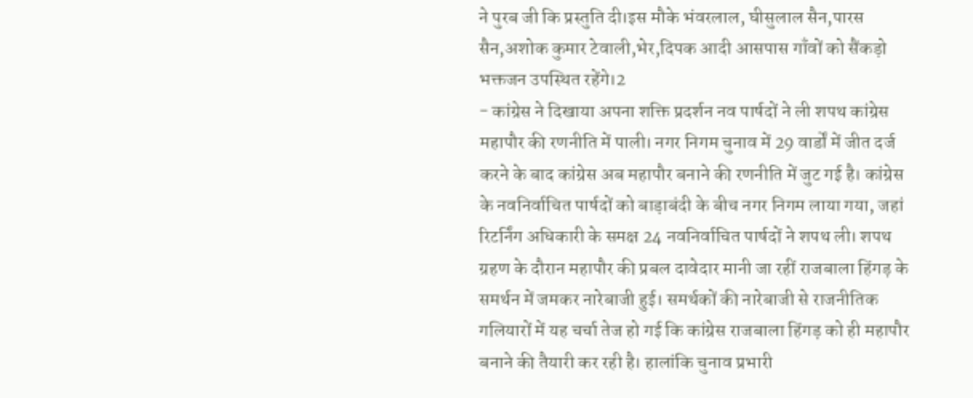ने पुरब जी कि प्रस्तुति दी।इस मौके भंवरलाल, घीसुलाल सैन,पारस सैन,अशोक कुमार टेवाली,भेर,दिपक आदी आसपास गाँवों को सैंकड़ो भक्तजन उपस्थित रहेंगे।2
- कांग्रेस ने दिखाया अपना शक्ति प्रदर्शन नव पार्षदों ने ली शपथ कांग्रेस महापौर की रणनीति में पाली। नगर निगम चुनाव में 29 वार्डों में जीत दर्ज करने के बाद कांग्रेस अब महापौर बनाने की रणनीति में जुट गई है। कांग्रेस के नवनिर्वाचित पार्षदों को बाड़ाबंदी के बीच नगर निगम लाया गया, जहां रिटर्निंग अधिकारी के समक्ष 24 नवनिर्वाचित पार्षदों ने शपथ ली। शपथ ग्रहण के दौरान महापौर की प्रबल दावेदार मानी जा रहीं राजबाला हिंगड़ के समर्थन में जमकर नारेबाजी हुई। समर्थकों की नारेबाजी से राजनीतिक गलियारों में यह चर्चा तेज हो गई कि कांग्रेस राजबाला हिंगड़ को ही महापौर बनाने की तैयारी कर रही है। हालांकि चुनाव प्रभारी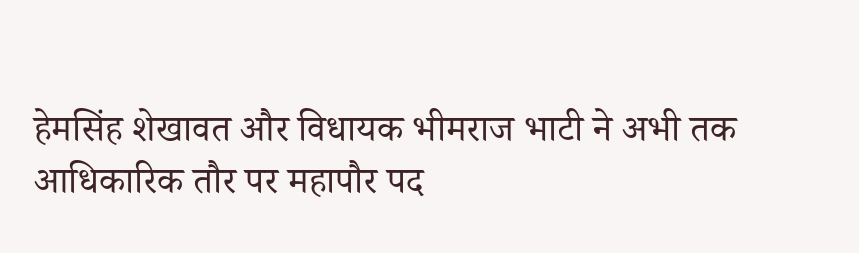हेमसिंह शेखावत और विधायक भीमराज भाटी ने अभी तक आधिकारिक तौर पर महापौर पद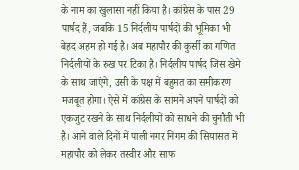के नाम का खुलासा नहीं किया है। कांग्रेस के पास 29 पार्षद हैं, जबकि 15 निर्दलीय पार्षदों की भूमिका भी बेहद अहम हो गई है। अब महापौर की कुर्सी का गणित निर्दलीयों के रुख पर टिका है। निर्दलीय पार्षद जिस खेमे के साथ जाएंगे, उसी के पक्ष में बहुमत का समीकरण मजबूत होगा। ऐसे में कांग्रेस के सामने अपने पार्षदों को एकजुट रखने के साथ निर्दलीयों को साधने की चुनौती भी है। आने वाले दिनों में पाली नगर निगम की सियासत में महापौर को लेकर तस्वीर और साफ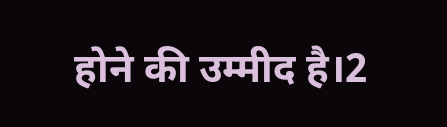होने की उम्मीद है।2